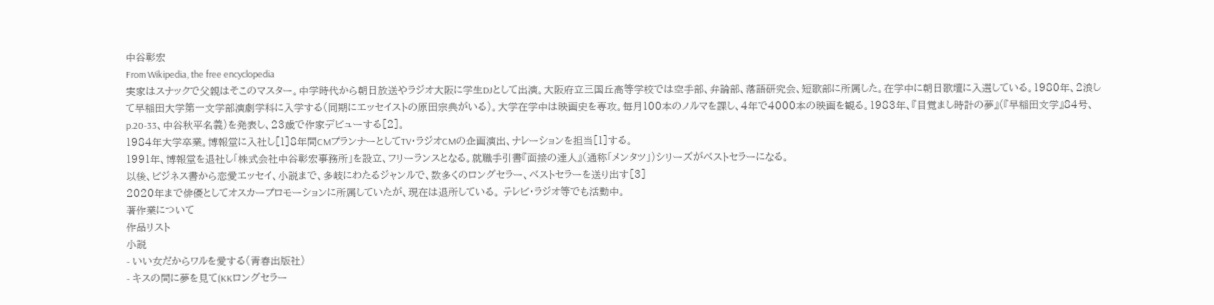中谷彰宏
From Wikipedia, the free encyclopedia
実家はスナックで父親はそこのマスター。中学時代から朝日放送やラジオ大阪に学生DJとして出演。大阪府立三国丘高等学校では空手部、弁論部、落語研究会、短歌部に所属した。在学中に朝日歌壇に入選している。1980年、2浪して早稲田大学第一文学部演劇学科に入学する(同期にエッセイストの原田宗典がいる)。大学在学中は映画史を専攻。毎月100本のノルマを課し、4年で4000本の映画を観る。1983年、『目覚まし時計の夢』(『早稲田文学』84号、p.20-33、中谷秋平名義)を発表し、23歳で作家デビューする[2]。
1984年大学卒業。博報堂に入社し[1]8年間CMプランナーとしてTV・ラジオCMの企画演出、ナレーションを担当[1]する。
1991年、博報堂を退社し「株式会社中谷彰宏事務所」を設立、フリーランスとなる。就職手引書『面接の達人』(通称「メンタツ」)シリーズがベストセラーになる。
以後、ビジネス書から恋愛エッセイ、小説まで、多岐にわたるジャンルで、数多くのロングセラー、ベストセラーを送り出す[3]
2020年まで俳優としてオスカープロモーションに所属していたが、現在は退所している。 テレビ・ラジオ等でも活動中。
著作業について
作品リスト
小説
- いい女だからワルを愛する(青春出版社)
- キスの間に夢を見て(KKロングセラー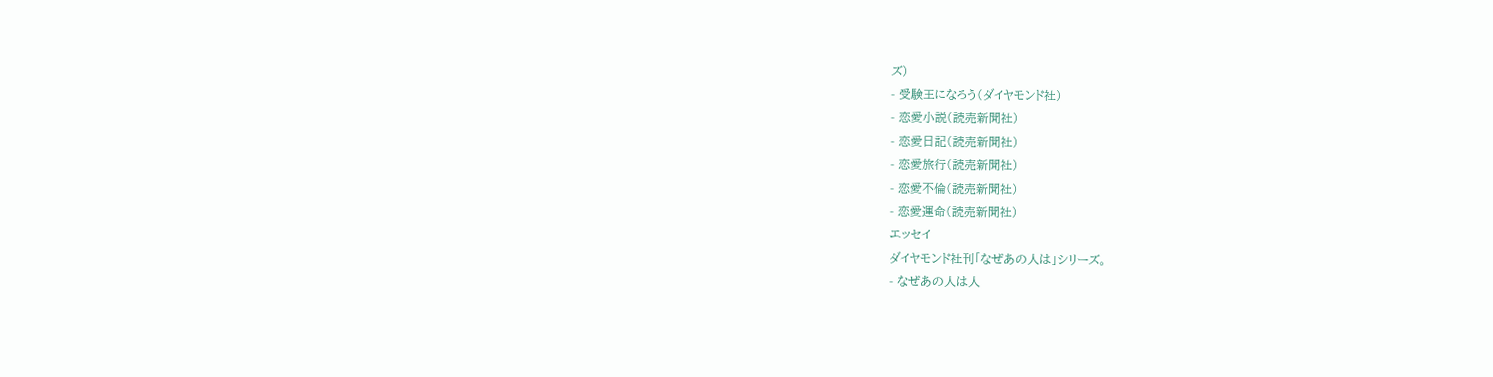ズ)
- 受験王になろう(ダイヤモンド社)
- 恋愛小説(読売新聞社)
- 恋愛日記(読売新聞社)
- 恋愛旅行(読売新聞社)
- 恋愛不倫(読売新聞社)
- 恋愛運命(読売新聞社)
エッセイ
ダイヤモンド社刊「なぜあの人は」シリーズ。
- なぜあの人は人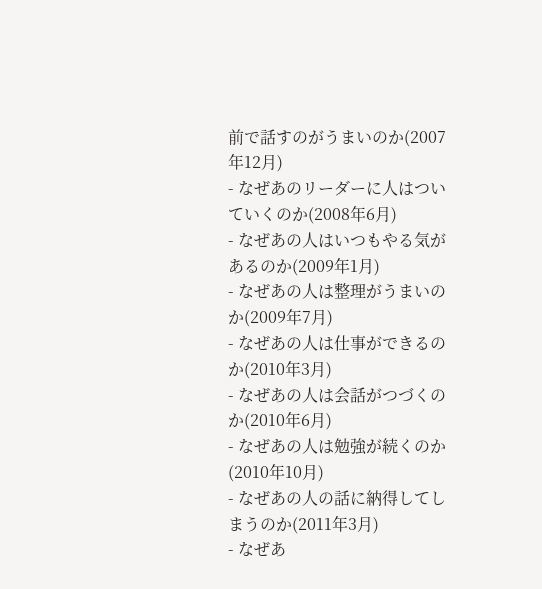前で話すのがうまいのか(2007年12月)
- なぜあのリーダーに人はついていくのか(2008年6月)
- なぜあの人はいつもやる気があるのか(2009年1月)
- なぜあの人は整理がうまいのか(2009年7月)
- なぜあの人は仕事ができるのか(2010年3月)
- なぜあの人は会話がつづくのか(2010年6月)
- なぜあの人は勉強が続くのか(2010年10月)
- なぜあの人の話に納得してしまうのか(2011年3月)
- なぜあ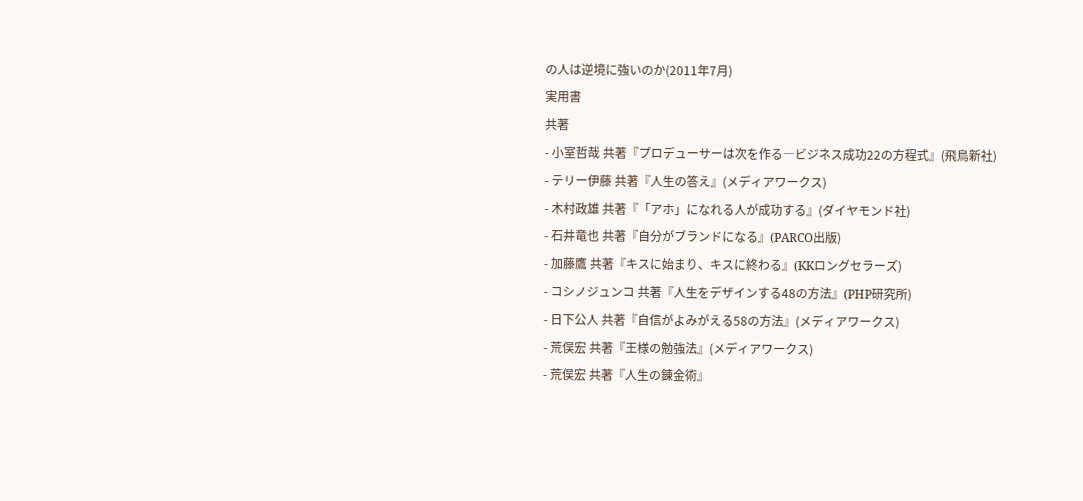の人は逆境に強いのか(2011年7月)
実用書
共著
- 小室哲哉 共著『プロデューサーは次を作る―ビジネス成功22の方程式』(飛鳥新社)
- テリー伊藤 共著『人生の答え』(メディアワークス)
- 木村政雄 共著『「アホ」になれる人が成功する』(ダイヤモンド社)
- 石井竜也 共著『自分がブランドになる』(PARCO出版)
- 加藤鷹 共著『キスに始まり、キスに終わる』(KKロングセラーズ)
- コシノジュンコ 共著『人生をデザインする48の方法』(PHP研究所)
- 日下公人 共著『自信がよみがえる58の方法』(メディアワークス)
- 荒俣宏 共著『王様の勉強法』(メディアワークス)
- 荒俣宏 共著『人生の錬金術』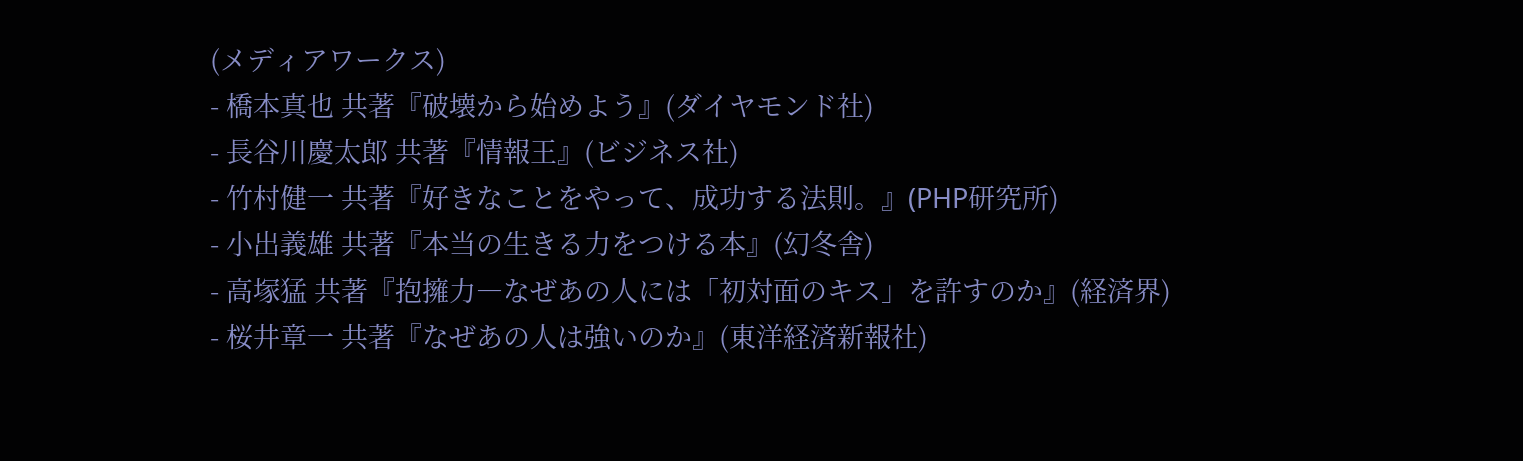(メディアワークス)
- 橋本真也 共著『破壊から始めよう』(ダイヤモンド社)
- 長谷川慶太郎 共著『情報王』(ビジネス社)
- 竹村健一 共著『好きなことをやって、成功する法則。』(PHP研究所)
- 小出義雄 共著『本当の生きる力をつける本』(幻冬舎)
- 高塚猛 共著『抱擁力―なぜあの人には「初対面のキス」を許すのか』(経済界)
- 桜井章一 共著『なぜあの人は強いのか』(東洋経済新報社)